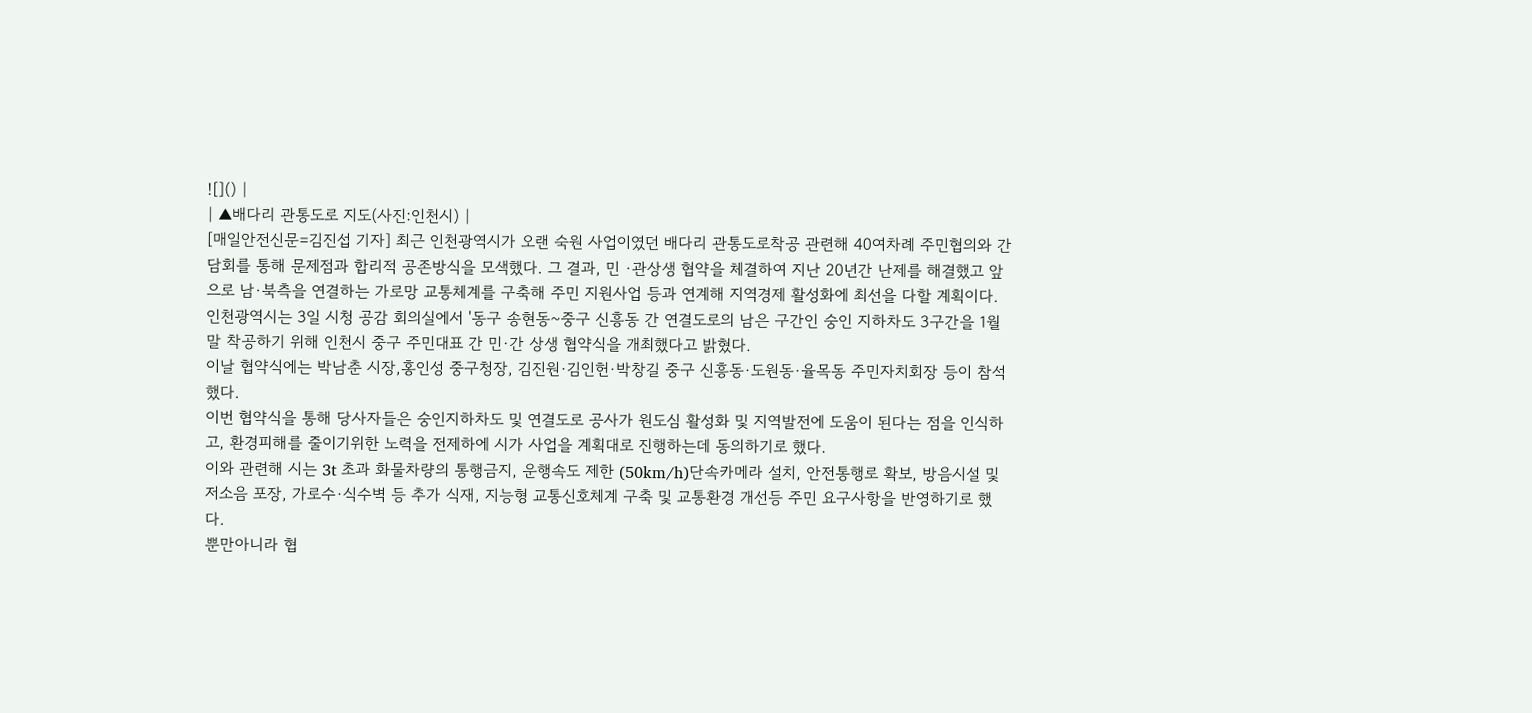![]() |
| ▲배다리 관통도로 지도(사진:인천시) |
[매일안전신문=김진섭 기자] 최근 인천광역시가 오랜 숙원 사업이였던 배다리 관통도로착공 관련해 40여차례 주민협의와 간담회를 통해 문제점과 합리적 공존방식을 모색했다. 그 결과, 민 ·관상생 협약을 체결하여 지난 20년간 난제를 해결했고 앞으로 남·북측을 연결하는 가로망 교통체계를 구축해 주민 지원사업 등과 연계해 지역경제 활성화에 최선을 다할 계획이다.
인천광역시는 3일 시청 공감 회의실에서 '동구 송현동~중구 신흥동 간 연결도로의 남은 구간인 숭인 지하차도 3구간을 1월 말 착공하기 위해 인천시 중구 주민대표 간 민·간 상생 협약식을 개최했다고 밝혔다.
이날 협약식에는 박남춘 시장,홍인성 중구청장, 김진원·김인헌·박창길 중구 신흥동·도원동·율목동 주민자치회장 등이 참석했다.
이번 협약식을 통해 당사자들은 숭인지하차도 및 연결도로 공사가 원도심 활성화 및 지역발전에 도움이 된다는 점을 인식하고, 환경피해를 줄이기위한 노력을 전제하에 시가 사업을 계획대로 진행하는데 동의하기로 했다.
이와 관련해 시는 3t 초과 화물차량의 통행금지, 운행속도 제한 (50km/h)단속카메라 설치, 안전통행로 확보, 방음시설 및 저소음 포장, 가로수·식수벽 등 추가 식재, 지능형 교통신호체계 구축 및 교통환경 개선등 주민 요구사항을 반영하기로 했다.
뿐만아니라 협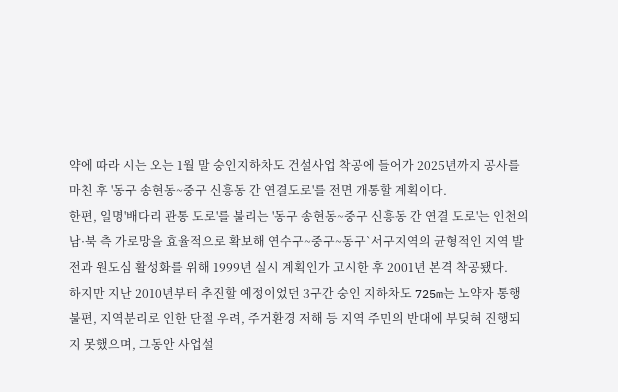약에 따라 시는 오는 1월 말 숭인지하차도 건설사업 착공에 들어가 2025년까지 공사를 마친 후 '동구 송현동~중구 신흥동 간 연결도로'를 전면 개통할 계획이다.
한편, 일명'배다리 관통 도로'를 불리는 '동구 송현동~중구 신흥동 간 연결 도로'는 인천의 남·북 측 가로망을 효율적으로 확보해 연수구~중구~동구`서구지역의 균형적인 지역 발전과 원도심 활성화를 위해 1999년 실시 계획인가 고시한 후 2001년 본격 착공됐다.
하지만 지난 2010년부터 추진할 예정이었던 3구간 숭인 지하차도 725m는 노약자 통행 불편, 지역분리로 인한 단절 우려, 주거환경 저해 등 지역 주민의 반대에 부딪혀 진행되지 못했으며, 그동안 사업설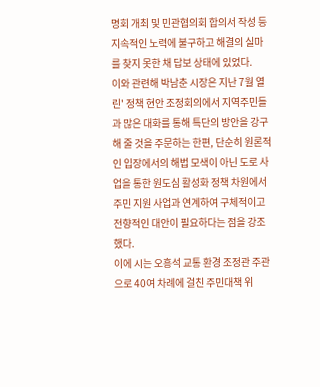명회 개최 및 민관협의회 합의서 작성 등 지속적인 노력에 불구하고 해결의 실마를 찾지 못한 채 답보 상태에 있었다.
이와 관련해 박남춘 시장은 지난 7월 열린' 정책 현안 조정회의에서 지역주민들과 많은 대화를 통해 특단의 방안을 강구해 줄 것을 주문하는 한편, 단순히 원론적인 입장에서의 해법 모색이 아닌 도로 사업을 통한 원도심 활성화 정책 차원에서 주민 지원 사업과 연계하여 구체적이고 전향적인 대안이 필요하다는 점을 강조했다.
이에 시는 오흥석 교통 환경 조정관 주관으로 40여 차례에 걸친 주민대책 위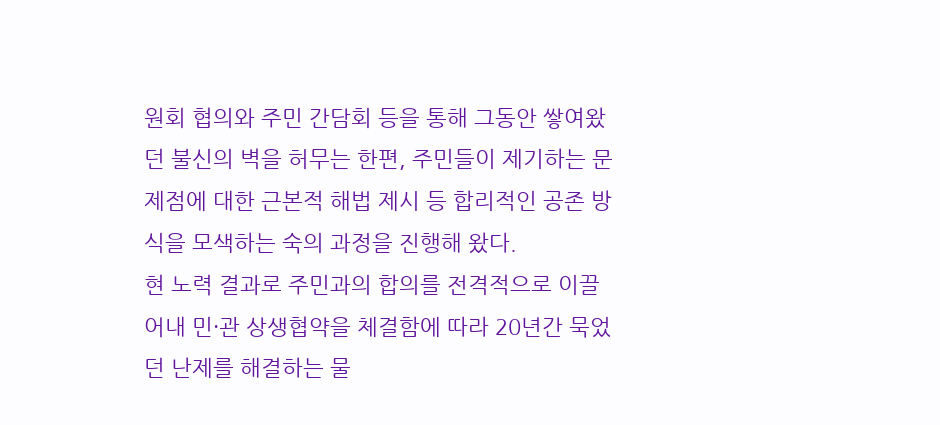원회 협의와 주민 간담회 등을 통해 그동안 쌓여왔던 불신의 벽을 허무는 한편, 주민들이 제기하는 문제점에 대한 근본적 해법 제시 등 합리적인 공존 방식을 모색하는 숙의 과정을 진행해 왔다.
현 노력 결과로 주민과의 합의를 전격적으로 이끌어내 민·관 상생협약을 체결함에 따라 20년간 묵었던 난제를 해결하는 물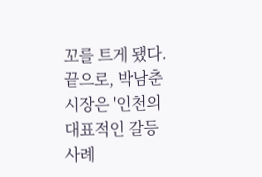꼬를 트게 됐다.
끝으로, 박남춘 시장은 '인천의 대표적인 갈등 사례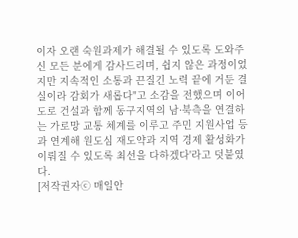이자 오랜 숙원과제가 해결될 수 있도록 도와주신 모든 분에게 감사드리며, 쉽지 않은 과정이었지만 지속적인 소통과 끈질긴 노력 끝에 거둔 결실이라 감회가 새롭다"고 소감을 전했으며 이어 도로 건설과 함께 동구지역의 남·북측을 연결하는 가로망 교통 체계를 이루고 주민 지원사업 등과 연계해 원도심 재도약과 지역 경제 활성화가 이뤄질 수 있도록 최선을 다하겠다'라고 덧붙였다.
[저작권자ⓒ 매일안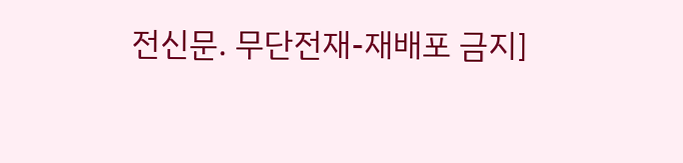전신문. 무단전재-재배포 금지]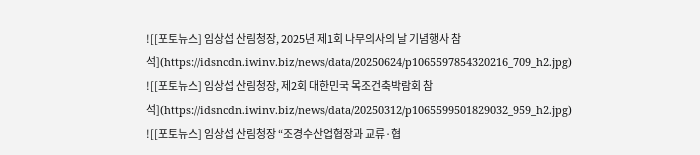![[포토뉴스] 임상섭 산림청장, 2025년 제1회 나무의사의 날 기념행사 참석](https://idsncdn.iwinv.biz/news/data/20250624/p1065597854320216_709_h2.jpg)
![[포토뉴스] 임상섭 산림청장, 제2회 대한민국 목조건축박람회 참석](https://idsncdn.iwinv.biz/news/data/20250312/p1065599501829032_959_h2.jpg)
![[포토뉴스] 임상섭 산림청장 “조경수산업협장과 교류·협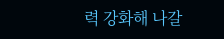력 강화해 나갈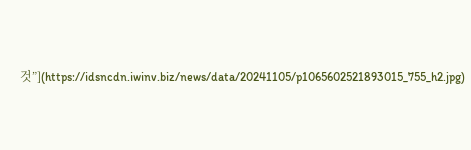것”](https://idsncdn.iwinv.biz/news/data/20241105/p1065602521893015_755_h2.jpg)